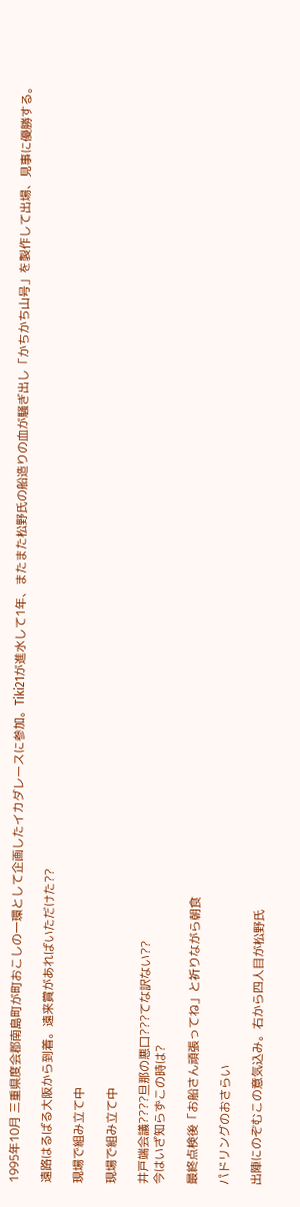1995年10月 三重県度会郡南島町が町おこしの一環として企画したイカダレースに参加。Tiki21が進水して1年、またまた松野氏の船造りの血が騒ぎ出し「かちかち山号」を製作して出場、見事に優勝する。

遠路はるばる大阪から到着。遠来賞があればいただけた??

現場で組み立て中

現場で組み立て中

井戸端会議????旦那の悪口???てな訳ない??
今はいざ知らずこの時は?

最終点検後「お船さん頑張ってね」と祈りながら朝食

パドリングのおさらい

出陣にのぞむこの意気込み。右から四人目が松野氏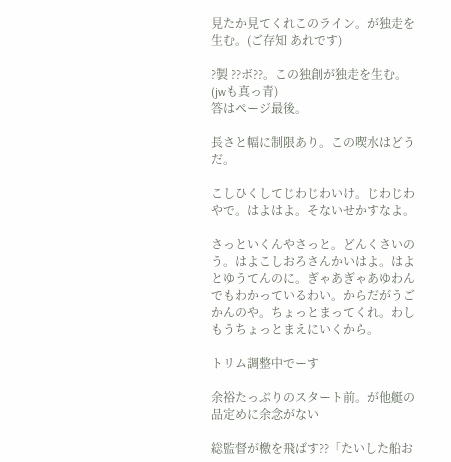見たか見てくれこのライン。が独走を生む。(ご存知 あれです)

?製 ??ボ??。この独創が独走を生む。
(jwも真っ青)
答はページ最後。

長さと幅に制限あり。この喫水はどうだ。

こしひくしてじわじわいけ。じわじわやで。はよはよ。そないせかすなよ。

さっといくんやさっと。どんくさいのう。はよこしおろさんかいはよ。はよとゆうてんのに。ぎゃあぎゃあゆわんでもわかっているわい。からだがうごかんのや。ちょっとまってくれ。わしもうちょっとまえにいくから。

トリム調整中でーす

余裕たっぷりのスタート前。が他艇の品定めに余念がない

総監督が檄を飛ばす??「たいした船お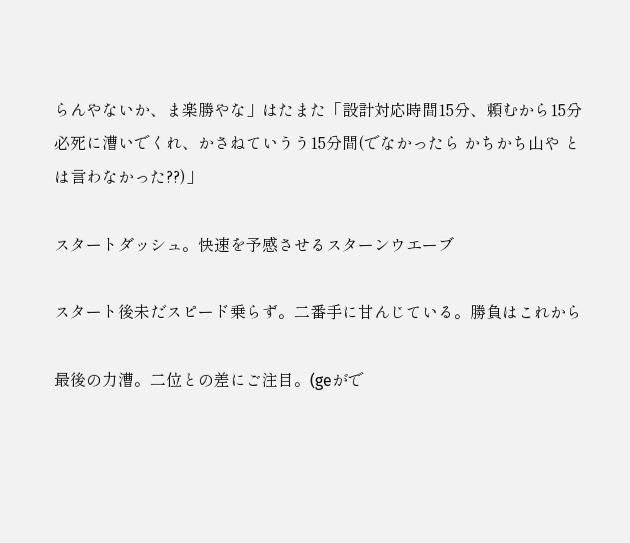らんやないか、ま楽勝やな」はたまた「設計対応時間15分、頼むから15分必死に漕いでくれ、かさねていうう15分間(でなかったら かちかち山や とは言わなかった??)」

スタートダッシュ。快速を予感させるスターンウエーブ

スタート後未だスピード乗らず。二番手に甘んじている。勝負はこれから

最後の力漕。二位との差にご注目。(geがで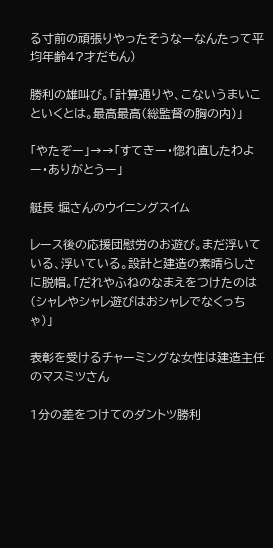る寸前の頑張りやったそうなーなんたって平均年齢4?才だもん)

勝利の雄叫び。「計算通りや、こないうまいこといくとは。最高最高(総監督の胸の内)」

「やたぞー」→→「すてきー・惚れ直したわよー・ありがとうー」

艇長 堀さんのウイニングスイム

レース後の応援団慰労のお遊び。まだ浮いている、浮いている。設計と建造の素晴らしさに脱帽。「だれやふねのなまえをつけたのは(シャレやシャレ遊びはおシャレでなくっちゃ)」

表彰を受けるチャーミングな女性は建造主任のマスミツさん

1分の差をつけてのダントツ勝利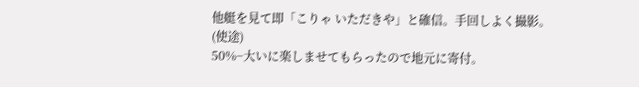他艇を見て即「こりゃ いただきや」と確信。手回しよく撮影。
(使途)
50%−大いに楽しませてもらったので地元に寄付。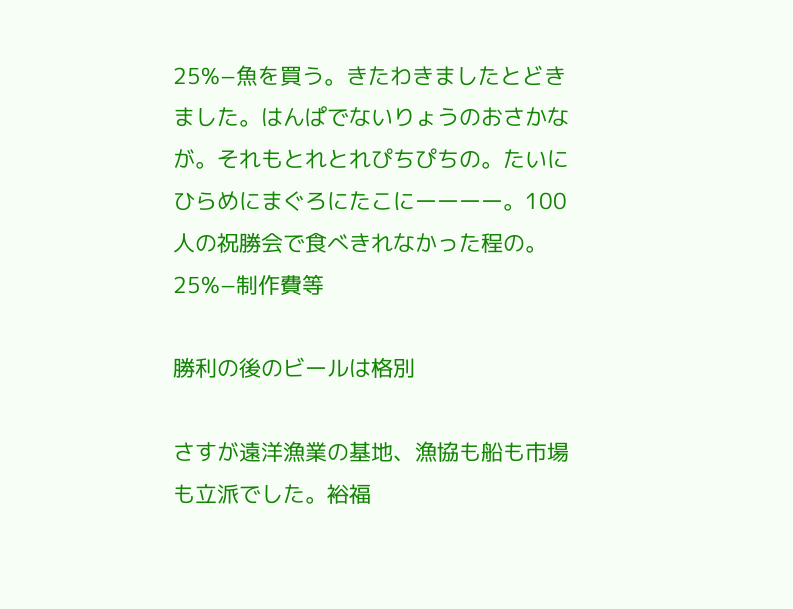25%−魚を買う。きたわきましたとどきました。はんぱでないりょうのおさかなが。それもとれとれぴちぴちの。たいにひらめにまぐろにたこにーーーー。100人の祝勝会で食べきれなかった程の。
25%−制作費等

勝利の後のビールは格別

さすが遠洋漁業の基地、漁協も船も市場も立派でした。裕福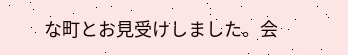な町とお見受けしました。会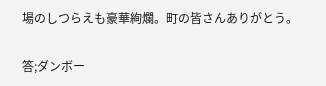場のしつらえも豪華絢爛。町の皆さんありがとう。

答;ダンボー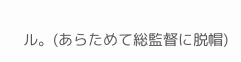ル。(あらためて総監督に脱帽)